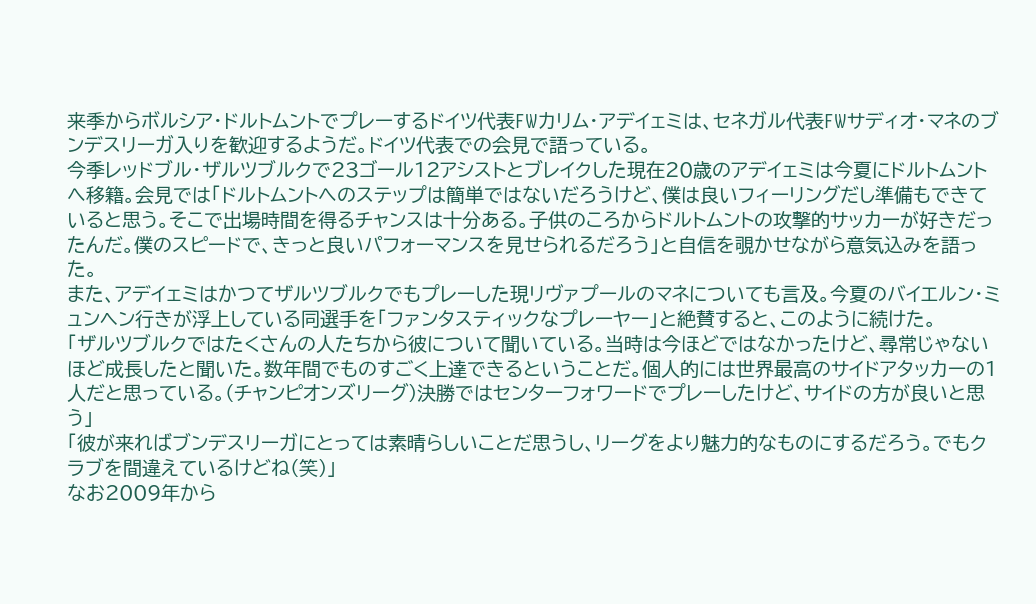来季からボルシア・ドルトムントでプレーするドイツ代表FWカリム・アデイェミは、セネガル代表FWサディオ・マネのブンデスリーガ入りを歓迎するようだ。ドイツ代表での会見で語っている。
今季レッドブル・ザルツブルクで23ゴール12アシストとブレイクした現在20歳のアデイェミは今夏にドルトムントへ移籍。会見では「ドルトムントへのステップは簡単ではないだろうけど、僕は良いフィーリングだし準備もできていると思う。そこで出場時間を得るチャンスは十分ある。子供のころからドルトムントの攻撃的サッカーが好きだったんだ。僕のスピードで、きっと良いパフォーマンスを見せられるだろう」と自信を覗かせながら意気込みを語った。
また、アデイェミはかつてザルツブルクでもプレーした現リヴァプールのマネについても言及。今夏のバイエルン・ミュンヘン行きが浮上している同選手を「ファンタスティックなプレーヤー」と絶賛すると、このように続けた。
「ザルツブルクではたくさんの人たちから彼について聞いている。当時は今ほどではなかったけど、尋常じゃないほど成長したと聞いた。数年間でものすごく上達できるということだ。個人的には世界最高のサイドアタッカーの1人だと思っている。(チャンピオンズリーグ)決勝ではセンターフォワードでプレーしたけど、サイドの方が良いと思う」
「彼が来ればブンデスリーガにとっては素晴らしいことだ思うし、リーグをより魅力的なものにするだろう。でもクラブを間違えているけどね(笑)」
なお2009年から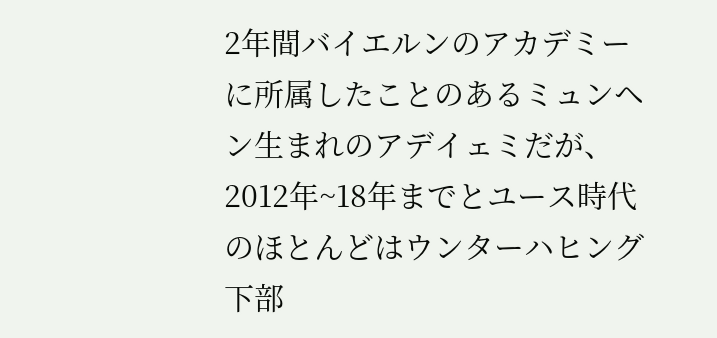2年間バイエルンのアカデミーに所属したことのあるミュンヘン生まれのアデイェミだが、2012年~18年までとユース時代のほとんどはウンターハヒング下部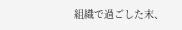組織で過ごした末、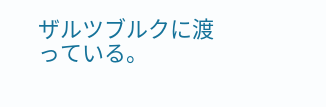ザルツブルクに渡っている。